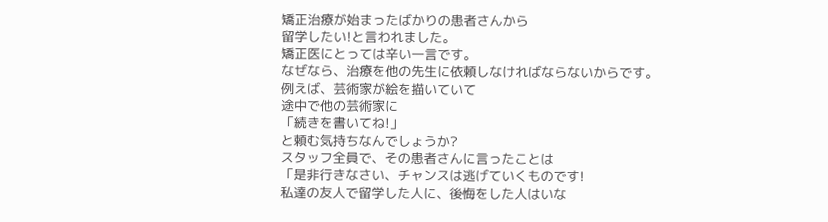矯正治療が始まったばかりの患者さんから
留学したい!と言われました。
矯正医にとっては辛い一言です。
なぜなら、治療を他の先生に依頼しなければならないからです。
例えば、芸術家が絵を描いていて
途中で他の芸術家に
「続きを書いてね!」
と頼む気持ちなんでしょうか?
スタッフ全員で、その患者さんに言ったことは
「是非行きなさい、チャンスは逃げていくものです!
私達の友人で留学した人に、後悔をした人はいな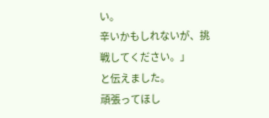い。
辛いかもしれないが、挑戦してください。」
と伝えました。
頑張ってほし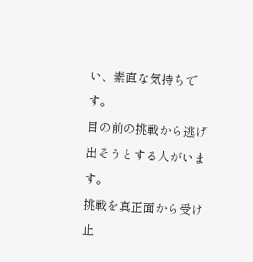い、素直な気持ちです。
目の前の挑戦から逃げ出そうとする人がいます。
挑戦を真正面から受け止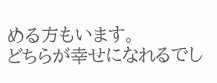める方もいます。
どちらが幸せになれるでし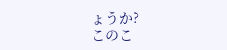ょうか?
このこ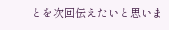とを次回伝えたいと思いま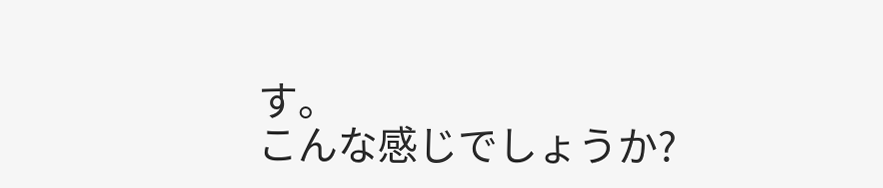す。
こんな感じでしょうか?